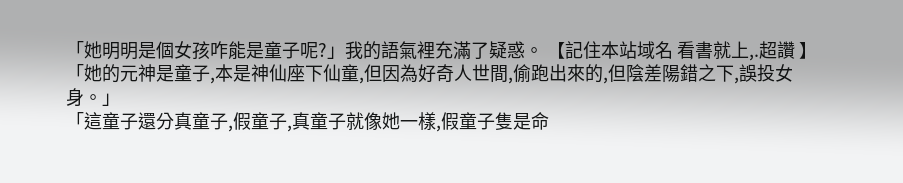「她明明是個女孩咋能是童子呢?」我的語氣裡充滿了疑惑。 【記住本站域名 看書就上,.超讚 】
「她的元神是童子,本是神仙座下仙童,但因為好奇人世間,偷跑出來的,但陰差陽錯之下,誤投女身。」
「這童子還分真童子,假童子,真童子就像她一樣,假童子隻是命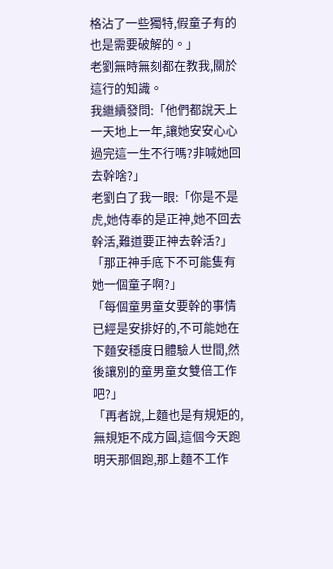格沾了一些獨特,假童子有的也是需要破解的。」
老劉無時無刻都在教我,關於這行的知識。
我繼續發問:「他們都說天上一天地上一年,讓她安安心心過完這一生不行嗎?非喊她回去幹啥?」
老劉白了我一眼:「你是不是虎,她侍奉的是正神,她不回去幹活,難道要正神去幹活?」
「那正神手底下不可能隻有她一個童子啊?」
「每個童男童女要幹的事情已經是安排好的,不可能她在下麵安穩度日體驗人世間,然後讓別的童男童女雙倍工作吧?」
「再者說,上麵也是有規矩的,無規矩不成方圓,這個今天跑明天那個跑,那上麵不工作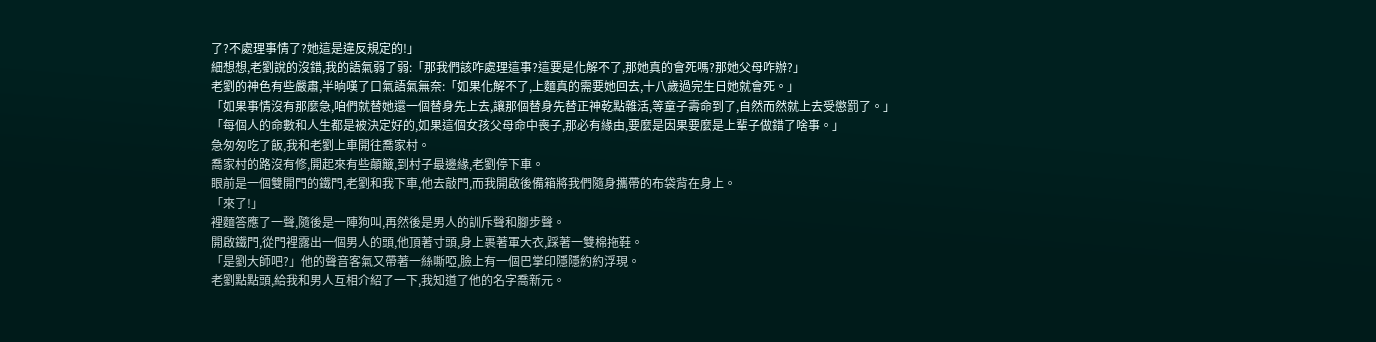了?不處理事情了?她這是違反規定的!」
細想想,老劉說的沒錯,我的語氣弱了弱:「那我們該咋處理這事?這要是化解不了,那她真的會死嗎?那她父母咋辦?」
老劉的神色有些嚴肅,半晌嘆了口氣語氣無奈:「如果化解不了,上麵真的需要她回去,十八歲過完生日她就會死。」
「如果事情沒有那麼急,咱們就替她還一個替身先上去,讓那個替身先替正神乾點雜活,等童子壽命到了,自然而然就上去受懲罰了。」
「每個人的命數和人生都是被決定好的,如果這個女孩父母命中喪子,那必有緣由,要麼是因果要麼是上輩子做錯了啥事。」
急匆匆吃了飯,我和老劉上車開往喬家村。
喬家村的路沒有修,開起來有些顛簸,到村子最邊緣,老劉停下車。
眼前是一個雙開門的鐵門,老劉和我下車,他去敲門,而我開啟後備箱將我們隨身攜帶的布袋背在身上。
「來了!」
裡麵答應了一聲,隨後是一陣狗叫,再然後是男人的訓斥聲和腳步聲。
開啟鐵門,從門裡露出一個男人的頭,他頂著寸頭,身上裹著軍大衣,踩著一雙棉拖鞋。
「是劉大師吧?」他的聲音客氣又帶著一絲嘶啞,臉上有一個巴掌印隱隱約約浮現。
老劉點點頭,給我和男人互相介紹了一下,我知道了他的名字喬新元。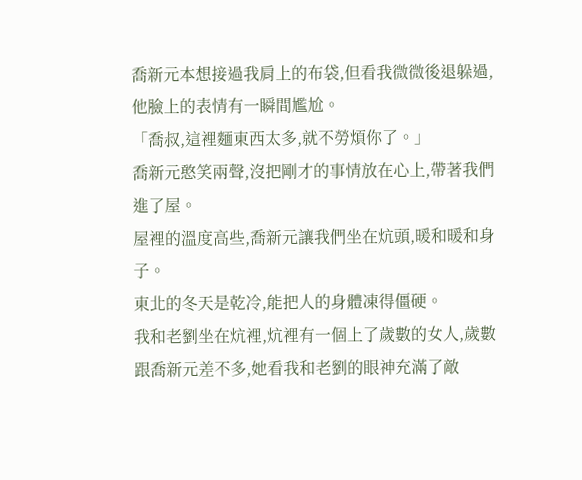喬新元本想接過我肩上的布袋,但看我微微後退躲過,他臉上的表情有一瞬間尷尬。
「喬叔,這裡麵東西太多,就不勞煩你了。」
喬新元憨笑兩聲,沒把剛才的事情放在心上,帶著我們進了屋。
屋裡的溫度高些,喬新元讓我們坐在炕頭,暖和暖和身子。
東北的冬天是乾冷,能把人的身體凍得僵硬。
我和老劉坐在炕裡,炕裡有一個上了歲數的女人,歲數跟喬新元差不多,她看我和老劉的眼神充滿了敵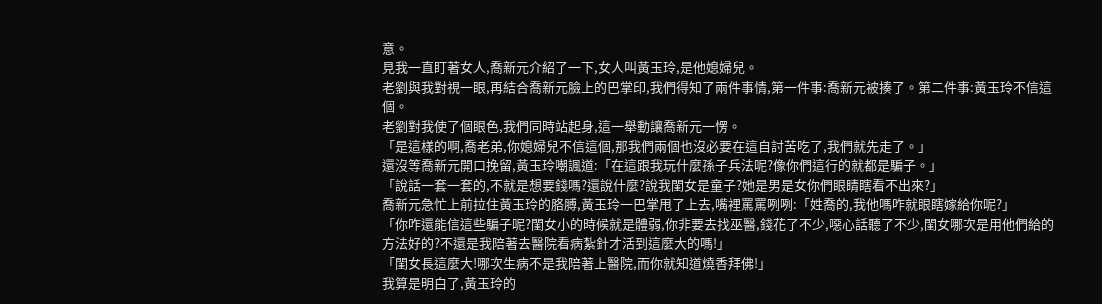意。
見我一直盯著女人,喬新元介紹了一下,女人叫黃玉玲,是他媳婦兒。
老劉與我對視一眼,再結合喬新元臉上的巴掌印,我們得知了兩件事情,第一件事:喬新元被揍了。第二件事:黃玉玲不信這個。
老劉對我使了個眼色,我們同時站起身,這一舉動讓喬新元一愣。
「是這樣的啊,喬老弟,你媳婦兒不信這個,那我們兩個也沒必要在這自討苦吃了,我們就先走了。」
還沒等喬新元開口挽留,黃玉玲嘲諷道:「在這跟我玩什麼孫子兵法呢?像你們這行的就都是騙子。」
「說話一套一套的,不就是想要錢嗎?還說什麼?說我閨女是童子?她是男是女你們眼睛瞎看不出來?」
喬新元急忙上前拉住黃玉玲的胳膊,黃玉玲一巴掌甩了上去,嘴裡罵罵咧咧:「姓喬的,我他嗎咋就眼瞎嫁給你呢?」
「你咋還能信這些騙子呢?閨女小的時候就是體弱,你非要去找巫醫,錢花了不少,噁心話聽了不少,閨女哪次是用他們給的方法好的?不還是我陪著去醫院看病紮針才活到這麼大的嗎!」
「閨女長這麼大!哪次生病不是我陪著上醫院,而你就知道燒香拜佛!」
我算是明白了,黃玉玲的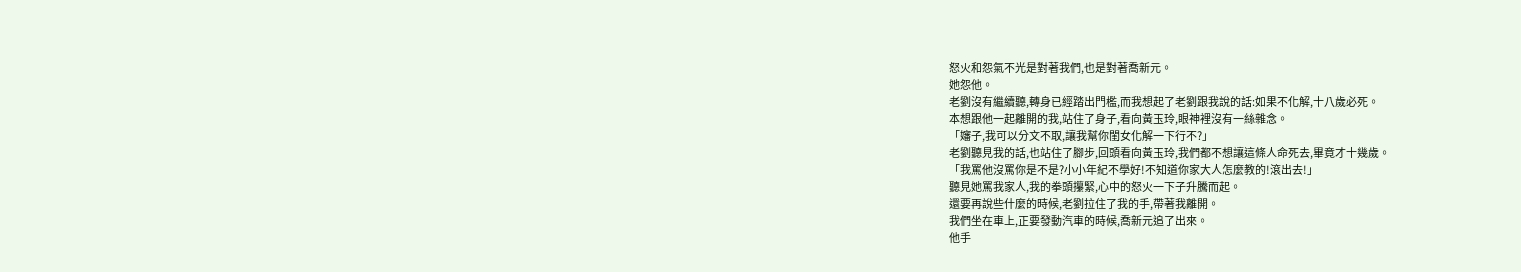怒火和怨氣不光是對著我們,也是對著喬新元。
她怨他。
老劉沒有繼續聽,轉身已經踏出門檻,而我想起了老劉跟我說的話:如果不化解,十八歲必死。
本想跟他一起離開的我,站住了身子,看向黃玉玲,眼神裡沒有一絲雜念。
「嬸子,我可以分文不取,讓我幫你閨女化解一下行不?」
老劉聽見我的話,也站住了腳步,回頭看向黃玉玲,我們都不想讓這條人命死去,畢竟才十幾歲。
「我罵他沒罵你是不是?小小年紀不學好!不知道你家大人怎麼教的!滾出去!」
聽見她罵我家人,我的拳頭攥緊,心中的怒火一下子升騰而起。
還要再說些什麼的時候,老劉拉住了我的手,帶著我離開。
我們坐在車上,正要發動汽車的時候,喬新元追了出來。
他手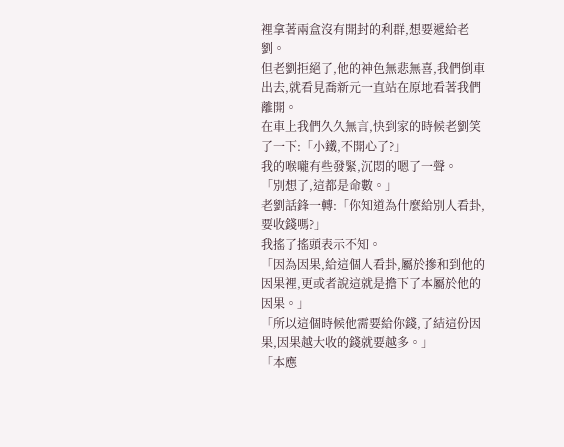裡拿著兩盒沒有開封的利群,想要遞給老劉。
但老劉拒絕了,他的神色無悲無喜,我們倒車出去,就看見喬新元一直站在原地看著我們離開。
在車上我們久久無言,快到家的時候老劉笑了一下:「小鐵,不開心了?」
我的喉嚨有些發緊,沉悶的嗯了一聲。
「別想了,這都是命數。」
老劉話鋒一轉:「你知道為什麼給別人看卦,要收錢嗎?」
我搖了搖頭表示不知。
「因為因果,給這個人看卦,屬於摻和到他的因果裡,更或者說這就是擔下了本屬於他的因果。」
「所以這個時候他需要給你錢,了結這份因果,因果越大收的錢就要越多。」
「本應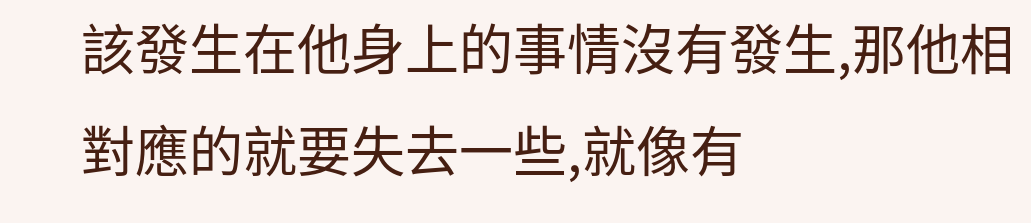該發生在他身上的事情沒有發生,那他相對應的就要失去一些,就像有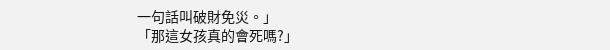一句話叫破財免災。」
「那這女孩真的會死嗎?」